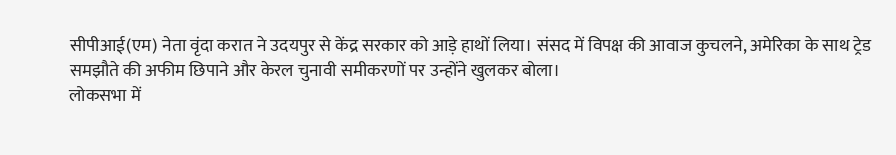सीपीआई(एम) नेता वृंदा करात ने उदयपुर से केंद्र सरकार को आड़े हाथों लिया। संसद में विपक्ष की आवाज कुचलने, अमेरिका के साथ ट्रेड समझौते की अफीम छिपाने और केरल चुनावी समीकरणों पर उन्होंने खुलकर बोला।
लोकसभा में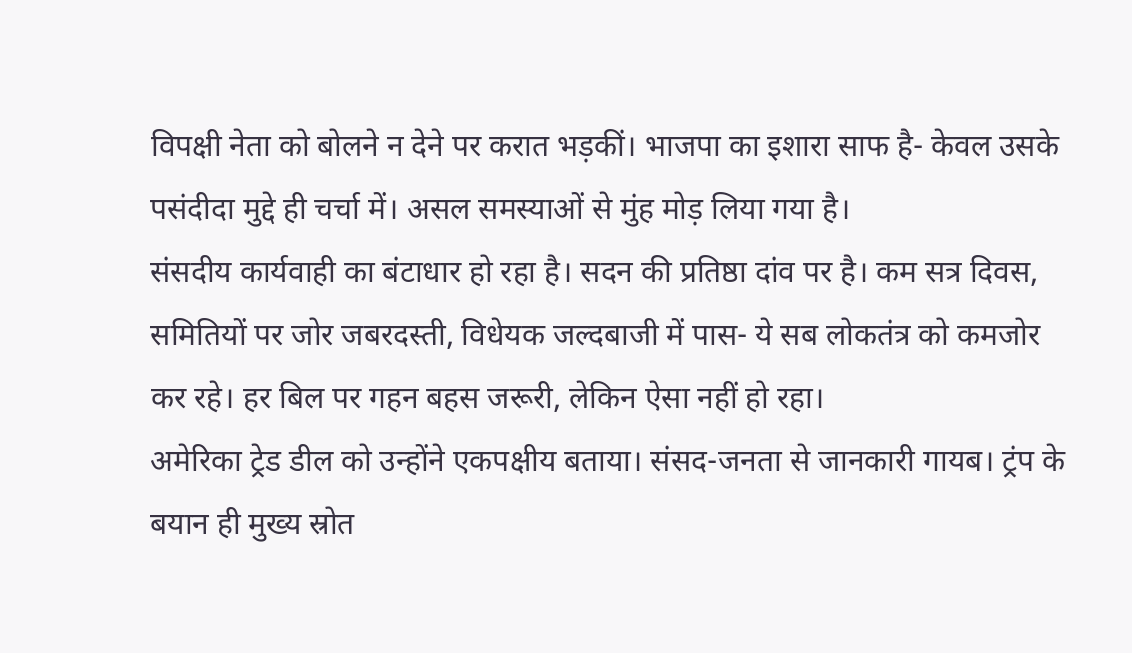विपक्षी नेता को बोलने न देने पर करात भड़कीं। भाजपा का इशारा साफ है- केवल उसके पसंदीदा मुद्दे ही चर्चा में। असल समस्याओं से मुंह मोड़ लिया गया है।
संसदीय कार्यवाही का बंटाधार हो रहा है। सदन की प्रतिष्ठा दांव पर है। कम सत्र दिवस, समितियों पर जोर जबरदस्ती, विधेयक जल्दबाजी में पास- ये सब लोकतंत्र को कमजोर कर रहे। हर बिल पर गहन बहस जरूरी, लेकिन ऐसा नहीं हो रहा।
अमेरिका ट्रेड डील को उन्होंने एकपक्षीय बताया। संसद-जनता से जानकारी गायब। ट्रंप के बयान ही मुख्य स्रोत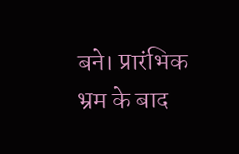बने। प्रारंभिक भ्रम के बाद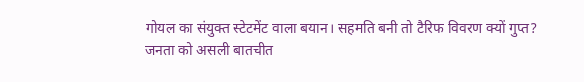गोयल का संयुक्त स्टेटमेंट वाला बयान। सहमति बनी तो टैरिफ विवरण क्यों गुप्त?
जनता को असली बातचीत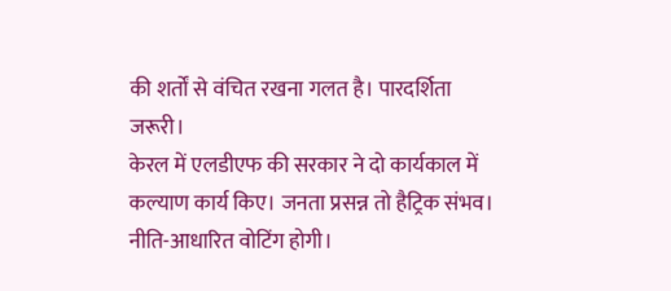की शर्तों से वंचित रखना गलत है। पारदर्शिता जरूरी।
केरल में एलडीएफ की सरकार ने दो कार्यकाल में कल्याण कार्य किए। जनता प्रसन्न तो हैट्रिक संभव। नीति-आधारित वोटिंग होगी।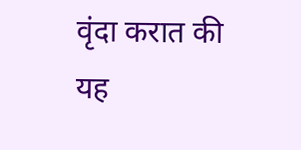वृंदा करात की यह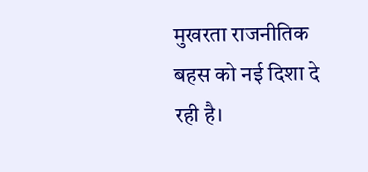मुखरता राजनीतिक बहस को नई दिशा दे रही है।